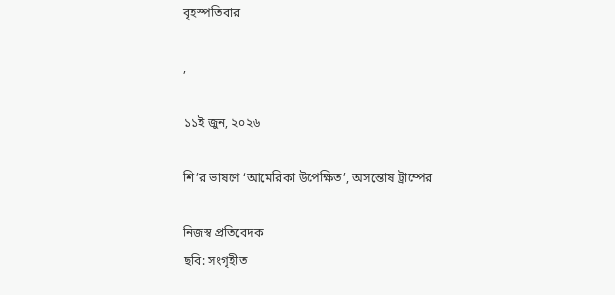বৃহস্পতিবার

,

১১ই জুন, ২০২৬

শি’র ভাষণে ‘আমেরিকা উপেক্ষিত’, অসন্তোষ ট্রাম্পের

নিজস্ব প্রতিবেদক
ছবি: সংগৃহীত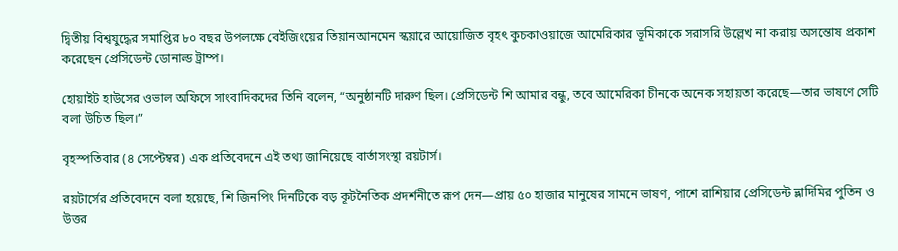দ্বিতীয় বিশ্বযুদ্ধের সমাপ্তির ৮০ বছর উপলক্ষে বেইজিংয়ের তিয়ানআনমেন স্কয়ারে আয়োজিত বৃহৎ কুচকাওয়াজে আমেরিকার ভূমিকাকে সরাসরি উল্লেখ না করায় অসন্তোষ প্রকাশ করেছেন প্রেসিডেন্ট ডোনাল্ড ট্রাম্প।

হোয়াইট হাউসের ওভাল অফিসে সাংবাদিকদের তিনি বলেন, “অনুষ্ঠানটি দারুণ ছিল। প্রেসিডেন্ট শি আমার বন্ধু, তবে আমেরিকা চীনকে অনেক সহায়তা করেছে—তার ভাষণে সেটি বলা উচিত ছিল।”

বৃহস্পতিবার (৪ সেপ্টেম্বর) এক প্রতিবেদনে এই তথ্য জানিয়েছে বার্তাসংস্থা রয়টার্স।

রয়টার্সের প্রতিবেদনে বলা হয়েছে, শি জিনপিং দিনটিকে বড় কূটনৈতিক প্রদর্শনীতে রূপ দেন—প্রায় ৫০ হাজার মানুষের সামনে ভাষণ, পাশে রাশিয়ার প্রেসিডেন্ট ভ্লাদিমির পুতিন ও উত্তর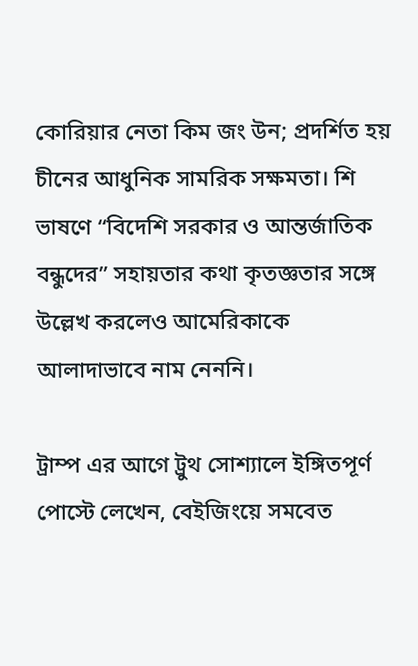কোরিয়ার নেতা কিম জং উন; প্রদর্শিত হয় চীনের আধুনিক সামরিক সক্ষমতা। শি ভাষণে “বিদেশি সরকার ও আন্তর্জাতিক বন্ধুদের” সহায়তার কথা কৃতজ্ঞতার সঙ্গে উল্লেখ করলেও আমেরিকাকে আলাদাভাবে নাম নেননি।

ট্রাম্প এর আগে ট্রুথ সোশ্যালে ইঙ্গিতপূর্ণ পোস্টে লেখেন, বেইজিংয়ে সমবেত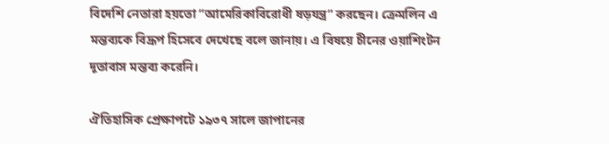বিদেশি নেতারা হয়তো “আমেরিকাবিরোধী ষড়যন্ত্র” করছেন। ক্রেমলিন এ মন্তব্যকে বিদ্রূপ হিসেবে দেখেছে বলে জানায়। এ বিষয়ে চীনের ওয়াশিংটন দূতাবাস মন্তব্য করেনি।

ঐতিহাসিক প্রেক্ষাপটে ১৯৩৭ সালে জাপানের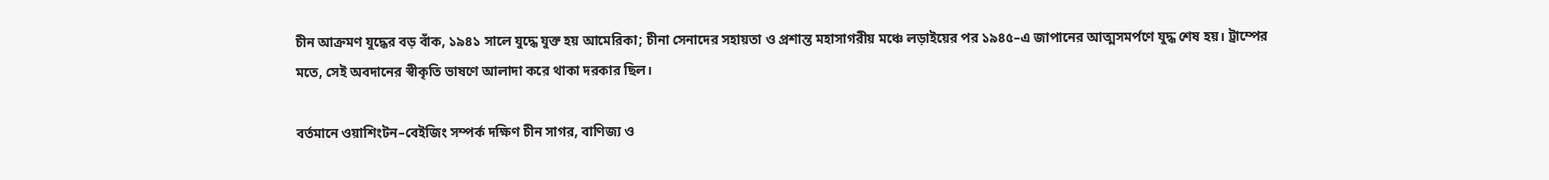চীন আক্রমণ যুদ্ধের বড় বাঁক, ১৯৪১ সালে যুদ্ধে যুক্ত হয় আমেরিকা; চীনা সেনাদের সহায়তা ও প্রশান্ত মহাসাগরীয় মঞ্চে লড়াইয়ের পর ১৯৪৫–এ জাপানের আত্মসমর্পণে যুদ্ধ শেষ হয়। ট্রাম্পের মতে, সেই অবদানের স্বীকৃতি ভাষণে আলাদা করে থাকা দরকার ছিল।

বর্তমানে ওয়াশিংটন–বেইজিং সম্পর্ক দক্ষিণ চীন সাগর, বাণিজ্য ও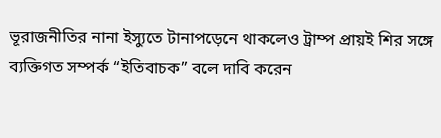ভূরাজনীতির নানা ইস্যুতে টানাপড়েনে থাকলেও ট্রাম্প প্রায়ই শির সঙ্গে ব্যক্তিগত সম্পর্ক “ইতিবাচক” বলে দাবি করেন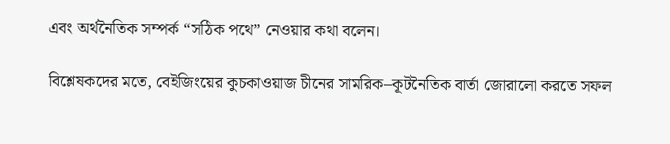এবং অর্থনৈতিক সম্পর্ক “সঠিক পথে” নেওয়ার কথা বলেন।

বিশ্লেষকদের মতে, বেইজিংয়ের কুচকাওয়াজ চীনের সামরিক–কূটনৈতিক বার্তা জোরালো করতে সফল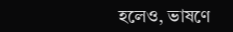হলেও, ভাষণে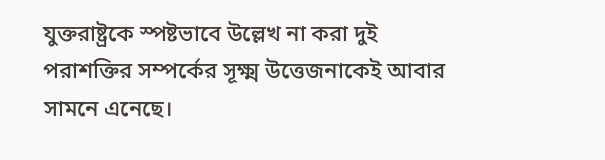যুক্তরাষ্ট্রকে স্পষ্টভাবে উল্লেখ না করা দুই পরাশক্তির সম্পর্কের সূক্ষ্ম উত্তেজনাকেই আবার সামনে এনেছে।